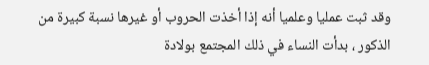وقد ثبت عمليا وعلميا أنه إذا أخذت الحروب أو غيرها نسبة كبيرة من الذكور ، بدأت النساء في ذلك المجتمع بولادة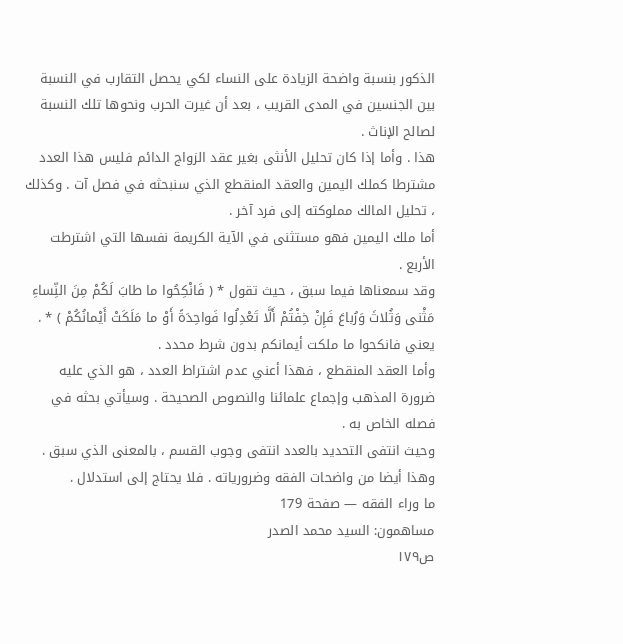الذكور بنسبة واضحة الزيادة على النساء لكي يحصل التقارب في النسبة بين الجنسين في المدى القريب ، بعد أن غيرت الحرب ونحوها تلك النسبة لصالح الإناث .
هذا . وأما إذا كان تحليل الأنثى بغير عقد الزواج الدائم فليس هذا العدد مشترطا كملك اليمين والعقد المنقطع الذي سنبحثه في فصل آت . وكذلك ، تحليل المالك مملوكته إلى فرد آخر .
أما ملك اليمين فهو مستثنى في الآية الكريمة نفسها التي اشترطت الأربع .
وقد سمعناها فيما سبق ، حيث تقول * ( فَانْكِحُوا ما طابَ لَكُمْ مِنَ النِّساءِ مَثْنى وَثُلاثَ وَرُباعَ فَإِنْ خِفْتُمْ أَلَّا تَعْدِلُوا فَواحِدَةً أَوْ ما مَلَكَتْ أَيْمانُكُمْ ) * . يعني فانكحوا ما ملكت أيمانكم بدون شرط محدد .
وأما العقد المنقطع ، فهذا أعني عدم اشتراط العدد ، هو الذي عليه ضرورة المذهب وإجماع علمائنا والنصوص الصحيحة . وسيأتي بحثه في فصله الخاص به .
وحيث انتفى التحديد بالعدد انتفى وجوب القسم ، بالمعنى الذي سبق .
وهذا أيضا من واضحات الفقه وضرورياته . فلا يحتاج إلى استدلال .
ما وراء الفقه — صفحة 179
مساهمون: السيد محمد الصدر
ص١٧٩